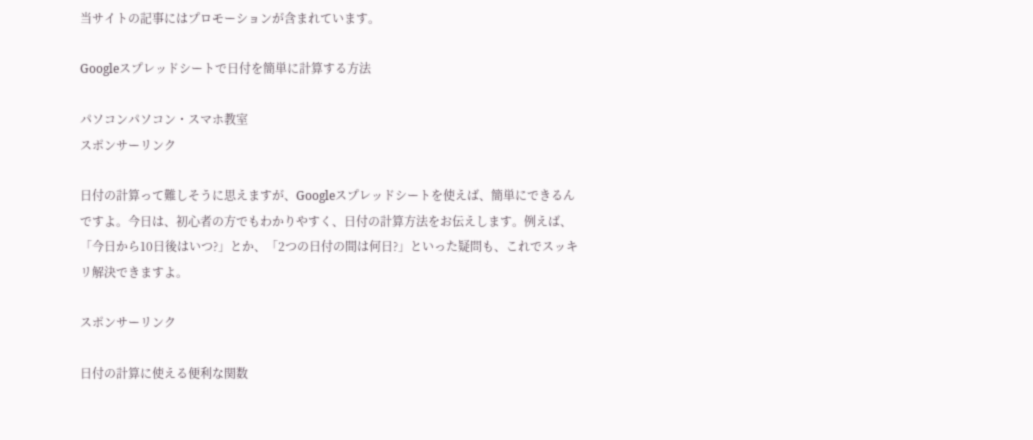当サイトの記事にはプロモーションが含まれています。

Googleスプレッドシートで日付を簡単に計算する方法

パソコンパソコン・スマホ教室
スポンサーリンク

日付の計算って難しそうに思えますが、Googleスプレッドシートを使えば、簡単にできるんですよ。今日は、初心者の方でもわかりやすく、日付の計算方法をお伝えします。例えば、「今日から10日後はいつ?」とか、「2つの日付の間は何日?」といった疑問も、これでスッキリ解決できますよ。

スポンサーリンク

日付の計算に使える便利な関数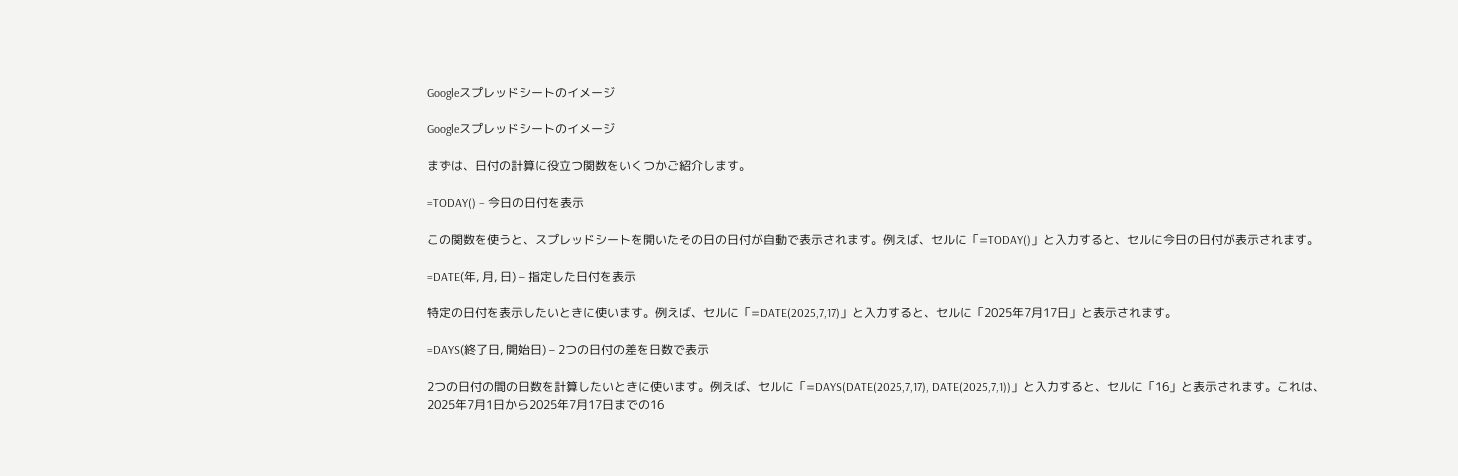Googleスプレッドシートのイメージ

Googleスプレッドシートのイメージ

まずは、日付の計算に役立つ関数をいくつかご紹介します。

=TODAY() – 今日の日付を表示

この関数を使うと、スプレッドシートを開いたその日の日付が自動で表示されます。例えば、セルに「=TODAY()」と入力すると、セルに今日の日付が表示されます。

=DATE(年, 月, 日) – 指定した日付を表示

特定の日付を表示したいときに使います。例えば、セルに「=DATE(2025,7,17)」と入力すると、セルに「2025年7月17日」と表示されます。

=DAYS(終了日, 開始日) – 2つの日付の差を日数で表示

2つの日付の間の日数を計算したいときに使います。例えば、セルに「=DAYS(DATE(2025,7,17), DATE(2025,7,1))」と入力すると、セルに「16」と表示されます。これは、2025年7月1日から2025年7月17日までの16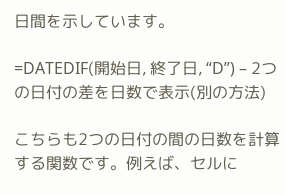日間を示しています。

=DATEDIF(開始日, 終了日, “D”) – 2つの日付の差を日数で表示(別の方法)

こちらも2つの日付の間の日数を計算する関数です。例えば、セルに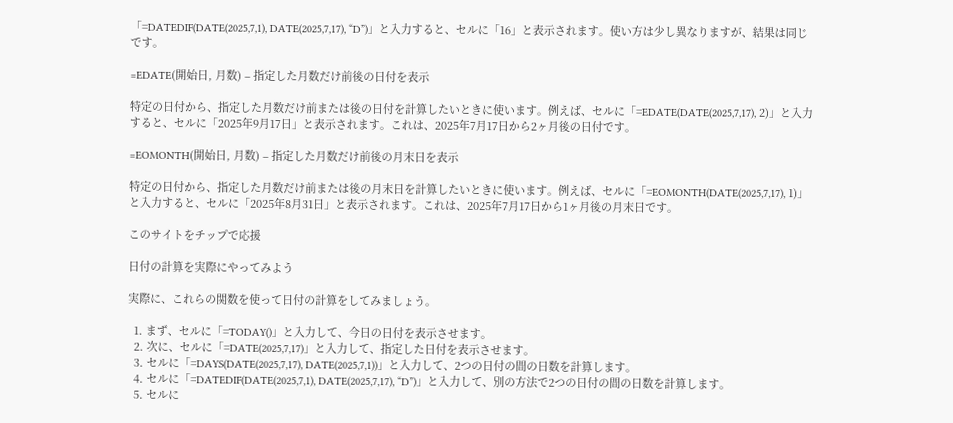「=DATEDIF(DATE(2025,7,1), DATE(2025,7,17), “D”)」と入力すると、セルに「16」と表示されます。使い方は少し異なりますが、結果は同じです。

=EDATE(開始日, 月数) – 指定した月数だけ前後の日付を表示

特定の日付から、指定した月数だけ前または後の日付を計算したいときに使います。例えば、セルに「=EDATE(DATE(2025,7,17), 2)」と入力すると、セルに「2025年9月17日」と表示されます。これは、2025年7月17日から2ヶ月後の日付です。

=EOMONTH(開始日, 月数) – 指定した月数だけ前後の月末日を表示

特定の日付から、指定した月数だけ前または後の月末日を計算したいときに使います。例えば、セルに「=EOMONTH(DATE(2025,7,17), 1)」と入力すると、セルに「2025年8月31日」と表示されます。これは、2025年7月17日から1ヶ月後の月末日です。

このサイトをチップで応援

日付の計算を実際にやってみよう

実際に、これらの関数を使って日付の計算をしてみましょう。

  1. まず、セルに「=TODAY()」と入力して、今日の日付を表示させます。
  2. 次に、セルに「=DATE(2025,7,17)」と入力して、指定した日付を表示させます。
  3. セルに「=DAYS(DATE(2025,7,17), DATE(2025,7,1))」と入力して、2つの日付の間の日数を計算します。
  4. セルに「=DATEDIF(DATE(2025,7,1), DATE(2025,7,17), “D”)」と入力して、別の方法で2つの日付の間の日数を計算します。
  5. セルに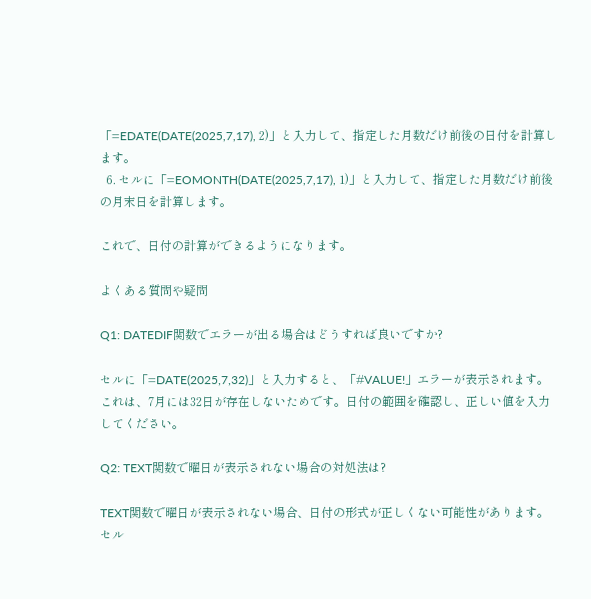「=EDATE(DATE(2025,7,17), 2)」と入力して、指定した月数だけ前後の日付を計算します。
  6. セルに「=EOMONTH(DATE(2025,7,17), 1)」と入力して、指定した月数だけ前後の月末日を計算します。

これで、日付の計算ができるようになります。

よくある質問や疑問

Q1: DATEDIF関数でエラーが出る場合はどうすれば良いですか?

セルに「=DATE(2025,7,32)」と入力すると、「#VALUE!」エラーが表示されます。これは、7月には32日が存在しないためです。日付の範囲を確認し、正しい値を入力してください。

Q2: TEXT関数で曜日が表示されない場合の対処法は?

TEXT関数で曜日が表示されない場合、日付の形式が正しくない可能性があります。セル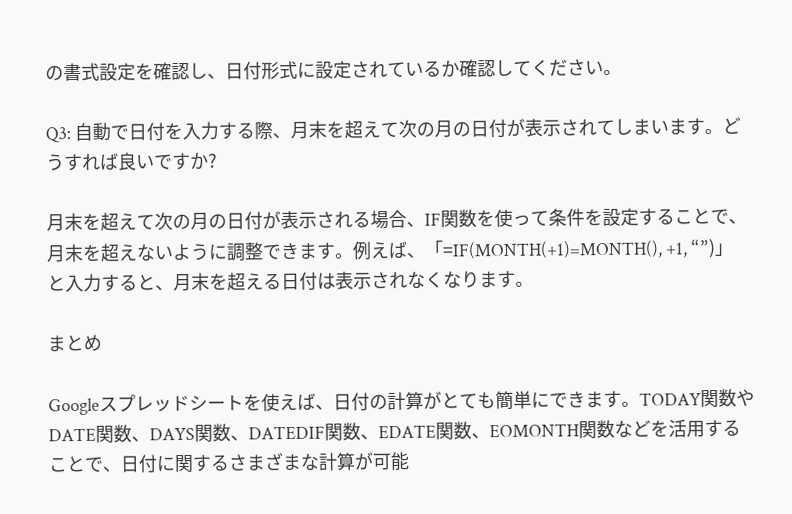の書式設定を確認し、日付形式に設定されているか確認してください。

Q3: 自動で日付を入力する際、月末を超えて次の月の日付が表示されてしまいます。どうすれば良いですか?

月末を超えて次の月の日付が表示される場合、IF関数を使って条件を設定することで、月末を超えないように調整できます。例えば、「=IF(MONTH(+1)=MONTH(), +1, “”)」と入力すると、月末を超える日付は表示されなくなります。

まとめ

Googleスプレッドシートを使えば、日付の計算がとても簡単にできます。TODAY関数やDATE関数、DAYS関数、DATEDIF関数、EDATE関数、EOMONTH関数などを活用することで、日付に関するさまざまな計算が可能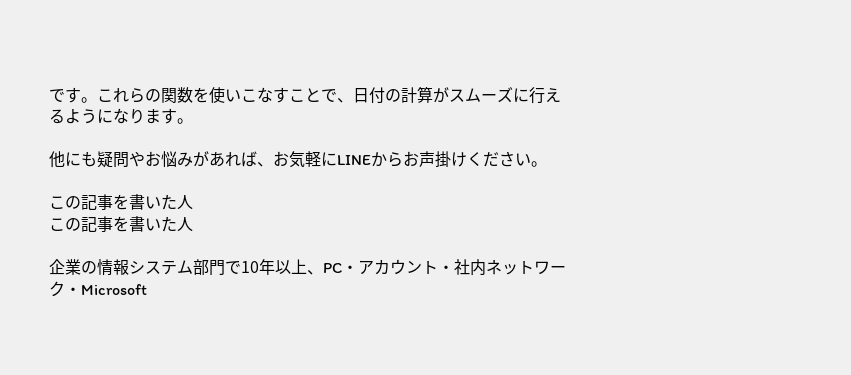です。これらの関数を使いこなすことで、日付の計算がスムーズに行えるようになります。

他にも疑問やお悩みがあれば、お気軽にLINEからお声掛けください。

この記事を書いた人
この記事を書いた人

企業の情報システム部門で10年以上、PC・アカウント・社内ネットワーク・Microsoft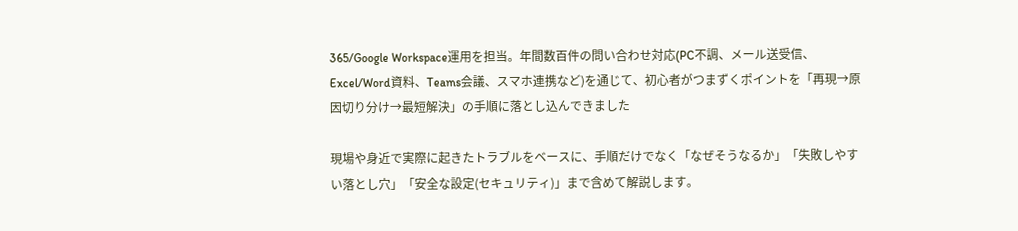365/Google Workspace運用を担当。年間数百件の問い合わせ対応(PC不調、メール送受信、Excel/Word資料、Teams会議、スマホ連携など)を通じて、初心者がつまずくポイントを「再現→原因切り分け→最短解決」の手順に落とし込んできました

現場や身近で実際に起きたトラブルをベースに、手順だけでなく「なぜそうなるか」「失敗しやすい落とし穴」「安全な設定(セキュリティ)」まで含めて解説します。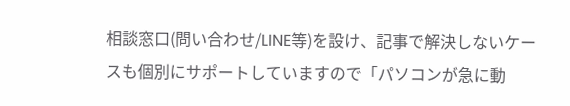相談窓口(問い合わせ/LINE等)を設け、記事で解決しないケースも個別にサポートしていますので「パソコンが急に動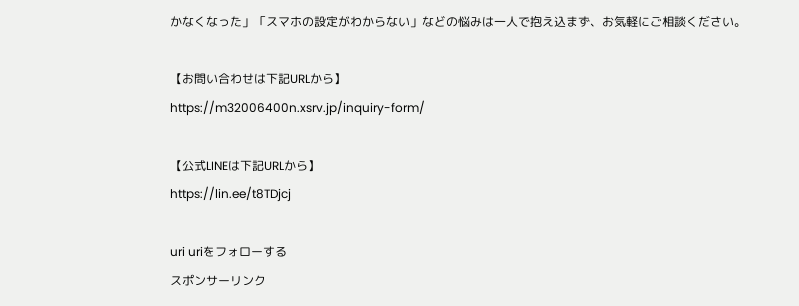かなくなった」「スマホの設定がわからない」などの悩みは一人で抱え込まず、お気軽にご相談ください。

【お問い合わせは下記URLから】
https://m32006400n.xsrv.jp/inquiry-form/

【公式LINEは下記URLから】
https://lin.ee/t8TDjcj

uri uriをフォローする
スポンサーリンク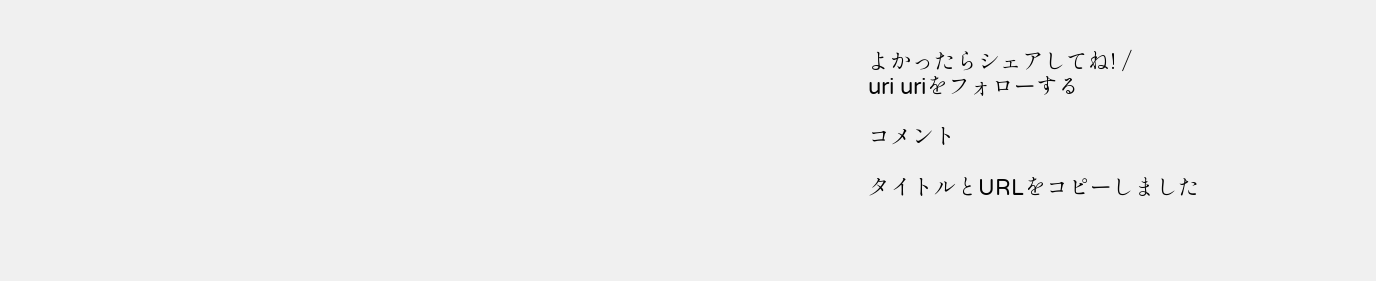よかったらシェアしてね! /
uri uriをフォローする

コメント

タイトルとURLをコピーしました